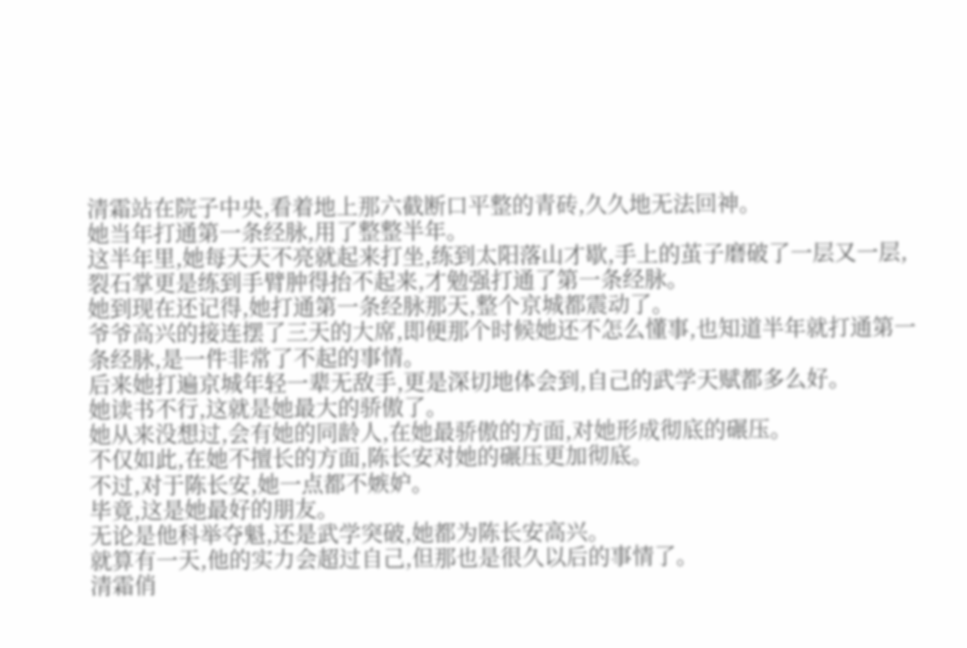清霜站在院子中央,看着地上那六截断口平整的青砖,久久地无法回神。
她当年打通第一条经脉,用了整整半年。
这半年里,她每天天不亮就起来打坐,练到太阳落山才歇,手上的茧子磨破了一层又一层,裂石掌更是练到手臂肿得抬不起来,才勉强打通了第一条经脉。
她到现在还记得,她打通第一条经脉那天,整个京城都震动了。
爷爷高兴的接连摆了三天的大席,即便那个时候她还不怎么懂事,也知道半年就打通第一条经脉,是一件非常了不起的事情。
后来她打遍京城年轻一辈无敌手,更是深切地体会到,自己的武学天赋都多么好。
她读书不行,这就是她最大的骄傲了。
她从来没想过,会有她的同龄人,在她最骄傲的方面,对她形成彻底的碾压。
不仅如此,在她不擅长的方面,陈长安对她的碾压更加彻底。
不过,对于陈长安,她一点都不嫉妒。
毕竟,这是她最好的朋友。
无论是他科举夺魁,还是武学突破,她都为陈长安高兴。
就算有一天,他的实力会超过自己,但那也是很久以后的事情了。
清霜俏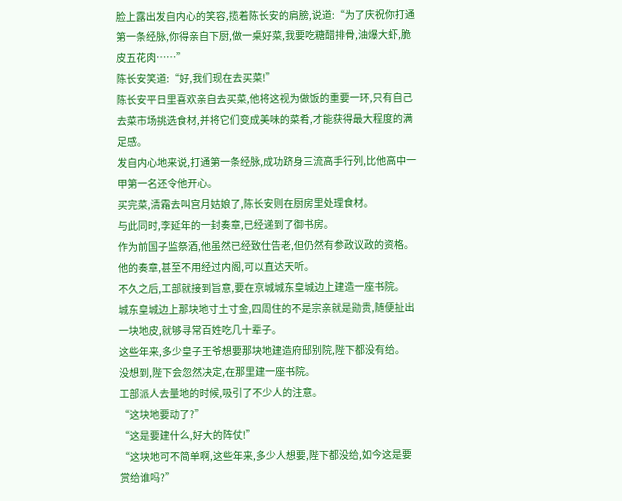脸上露出发自内心的笑容,揽着陈长安的肩膀,说道:“为了庆祝你打通第一条经脉,你得亲自下厨,做一桌好菜,我要吃糖醋排骨,油爆大虾,脆皮五花肉……”
陈长安笑道:“好,我们现在去买菜!”
陈长安平日里喜欢亲自去买菜,他将这视为做饭的重要一环,只有自己去菜市场挑选食材,并将它们变成美味的菜肴,才能获得最大程度的满足感。
发自内心地来说,打通第一条经脉,成功跻身三流高手行列,比他高中一甲第一名还令他开心。
买完菜,清霜去叫宫月姑娘了,陈长安则在厨房里处理食材。
与此同时,李延年的一封奏章,已经递到了御书房。
作为前国子监祭酒,他虽然已经致仕告老,但仍然有参政议政的资格。
他的奏章,甚至不用经过内阁,可以直达天听。
不久之后,工部就接到旨意,要在京城城东皇城边上建造一座书院。
城东皇城边上那块地寸土寸金,四周住的不是宗亲就是勋贵,随便扯出一块地皮,就够寻常百姓吃几十辈子。
这些年来,多少皇子王爷想要那块地建造府邸别院,陛下都没有给。
没想到,陛下会忽然决定,在那里建一座书院。
工部派人去量地的时候,吸引了不少人的注意。
“这块地要动了?”
“这是要建什么,好大的阵仗!”
“这块地可不简单啊,这些年来,多少人想要,陛下都没给,如今这是要赏给谁吗?”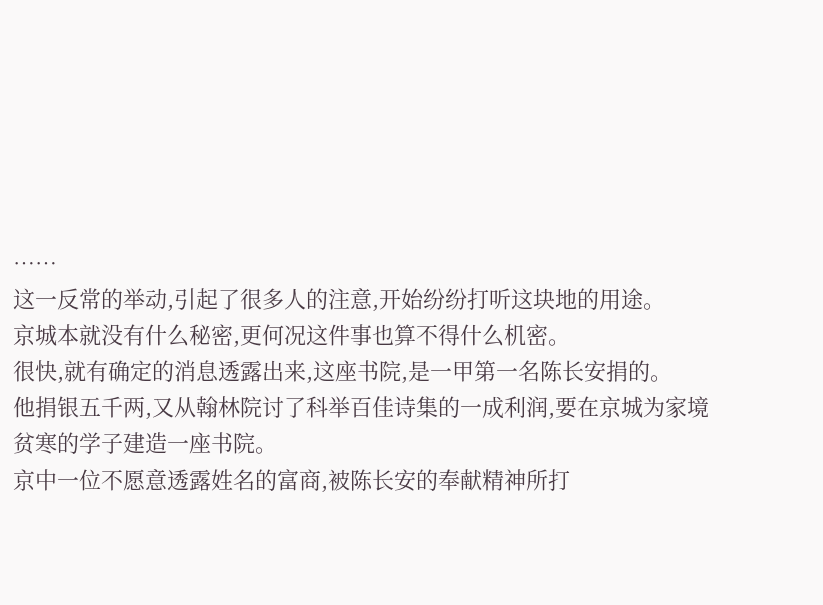……
这一反常的举动,引起了很多人的注意,开始纷纷打听这块地的用途。
京城本就没有什么秘密,更何况这件事也算不得什么机密。
很快,就有确定的消息透露出来,这座书院,是一甲第一名陈长安捐的。
他捐银五千两,又从翰林院讨了科举百佳诗集的一成利润,要在京城为家境贫寒的学子建造一座书院。
京中一位不愿意透露姓名的富商,被陈长安的奉献精神所打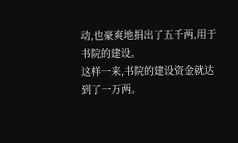动,也豪爽地捐出了五千两,用于书院的建设。
这样一来,书院的建设资金就达到了一万两。